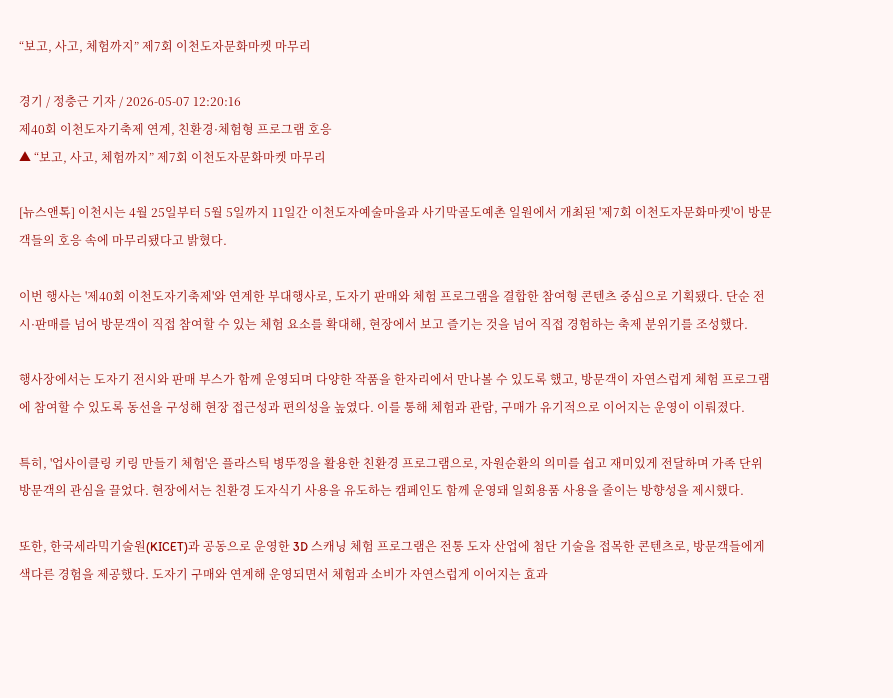“보고, 사고, 체험까지” 제7회 이천도자문화마켓 마무리

경기 / 정충근 기자 / 2026-05-07 12:20:16
제40회 이천도자기축제 연계, 친환경·체험형 프로그램 호응
▲ “보고, 사고, 체험까지” 제7회 이천도자문화마켓 마무리

[뉴스앤톡] 이천시는 4월 25일부터 5월 5일까지 11일간 이천도자예술마을과 사기막골도예촌 일원에서 개최된 '제7회 이천도자문화마켓'이 방문객들의 호응 속에 마무리됐다고 밝혔다.

이번 행사는 '제40회 이천도자기축제'와 연계한 부대행사로, 도자기 판매와 체험 프로그램을 결합한 참여형 콘텐츠 중심으로 기획됐다. 단순 전시·판매를 넘어 방문객이 직접 참여할 수 있는 체험 요소를 확대해, 현장에서 보고 즐기는 것을 넘어 직접 경험하는 축제 분위기를 조성했다.

행사장에서는 도자기 전시와 판매 부스가 함께 운영되며 다양한 작품을 한자리에서 만나볼 수 있도록 했고, 방문객이 자연스럽게 체험 프로그램에 참여할 수 있도록 동선을 구성해 현장 접근성과 편의성을 높였다. 이를 통해 체험과 관람, 구매가 유기적으로 이어지는 운영이 이뤄졌다.

특히, '업사이클링 키링 만들기 체험'은 플라스틱 병뚜껑을 활용한 친환경 프로그램으로, 자원순환의 의미를 쉽고 재미있게 전달하며 가족 단위 방문객의 관심을 끌었다. 현장에서는 친환경 도자식기 사용을 유도하는 캠페인도 함께 운영돼 일회용품 사용을 줄이는 방향성을 제시했다.

또한, 한국세라믹기술원(KICET)과 공동으로 운영한 3D 스캐닝 체험 프로그램은 전통 도자 산업에 첨단 기술을 접목한 콘텐츠로, 방문객들에게 색다른 경험을 제공했다. 도자기 구매와 연계해 운영되면서 체험과 소비가 자연스럽게 이어지는 효과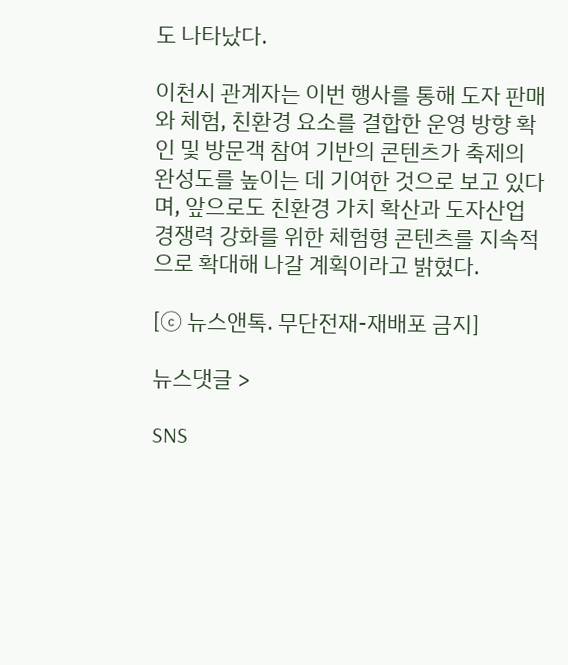도 나타났다.

이천시 관계자는 이번 행사를 통해 도자 판매와 체험, 친환경 요소를 결합한 운영 방향 확인 및 방문객 참여 기반의 콘텐츠가 축제의 완성도를 높이는 데 기여한 것으로 보고 있다며, 앞으로도 친환경 가치 확산과 도자산업 경쟁력 강화를 위한 체험형 콘텐츠를 지속적으로 확대해 나갈 계획이라고 밝혔다.

[ⓒ 뉴스앤톡. 무단전재-재배포 금지]

뉴스댓글 >

SNS